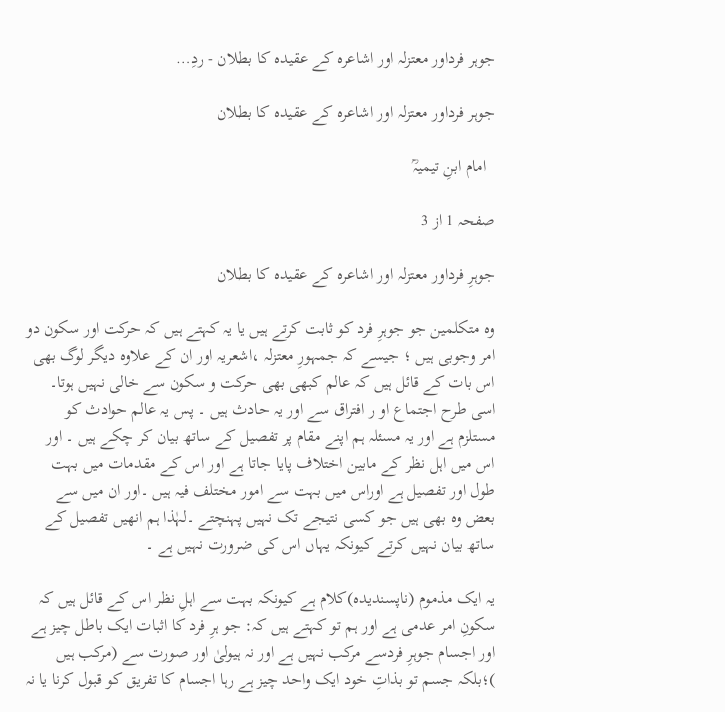جوہر فرداور معتزلہ اور اشاعرہ کے عقیدہ کا بطلان - ردِ…

جوہر فرداور معتزلہ اور اشاعرہ کے عقیدہ کا بطلان

  امام ابنِ تیمیہؒ

صفحہ 1 از 3

جوہرِ فرداور معتزلہ اور اشاعرہ کے عقیدہ کا بطلان

وہ متکلمین جو جوہرِ فرد کو ثابت کرتے ہیں یا یہ کہتے ہیں کہ حرکت اور سکون دو امر وجوبی ہیں ؛ جیسے کہ جمہورِ معتزلہ ،اشعریہ اور ان کے علاوہ دیگر لوگ بھی اس بات کے قائل ہیں کہ عالم کبھی بھی حرکت و سکون سے خالی نہیں ہوتا۔ اسی طرح اجتماع او ر افتراق سے اور یہ حادث ہیں ۔ پس یہ عالم حوادث کو مستلزم ہے اور یہ مسئلہ ہم اپنے مقام پر تفصیل کے ساتھ بیان کر چکے ہیں ۔ اور اس میں اہل نظر کے مابین اختلاف پایا جاتا ہے اور اس کے مقدمات میں بہت طول اور تفصیل ہے اوراس میں بہت سے امور مختلف فیہ ہیں ۔اور ان میں سے بعض وہ بھی ہیں جو کسی نتیجے تک نہیں پہنچتے ۔لہٰذا ہم انھیں تفصیل کے ساتھ بیان نہیں کرتے کیونکہ یہاں اس کی ضرورت نہیں ہے ۔

یہ ایک مذموم (ناپسندیدہ)کلام ہے کیونکہ بہت سے اہلِ نظر اس کے قائل ہیں کہ سکونِ امر عدمی ہے اور ہم تو کہتے ہیں کہ: جو ہرِ فرد کا اثبات ایک باطل چیز ہے اور اجسام جوہرِ فردسے مرکب نہیں ہے اور نہ ہیولیٰ اور صورت سے (مرکب ہیں )؛بلکہ جسم تو بذاتِ خود ایک واحد چیز ہے رہا اجسام کا تفریق کو قبول کرنا یا نہ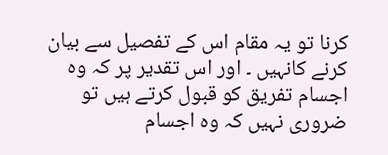کرنا تو یہ مقام اس کے تفصیل سے بیان کرنے کانہیں ۔ اور اس تقدیر پر کہ وہ اجسام تفریق کو قبول کرتے ہیں تو ضروری نہیں کہ وہ اجسام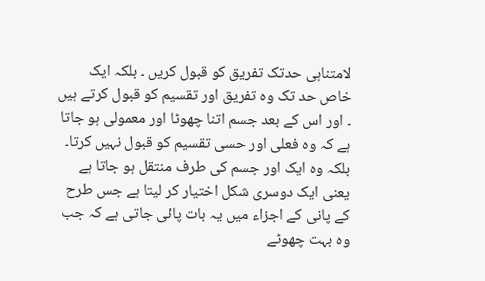لامتناہی حدتک تفریق کو قبول کریں ۔ بلکہ ایک خاص حد تک وہ تفریق اور تقسیم کو قبول کرتے ہیں ۔ اور اس کے بعد جسم اتنا چھوٹا اور معمولی ہو جاتا ہے کہ وہ فعلی اور حسی تقسیم کو قبول نہیں کرتا۔ بلکہ وہ ایک اور جسم کی طرف منتقل ہو جاتا ہے یعنی ایک دوسری شکل اختیار کر لیتا ہے جس طرح کے پانی کے اجزاء میں یہ بات پائی جاتی ہے کہ جب وہ بہت چھوٹے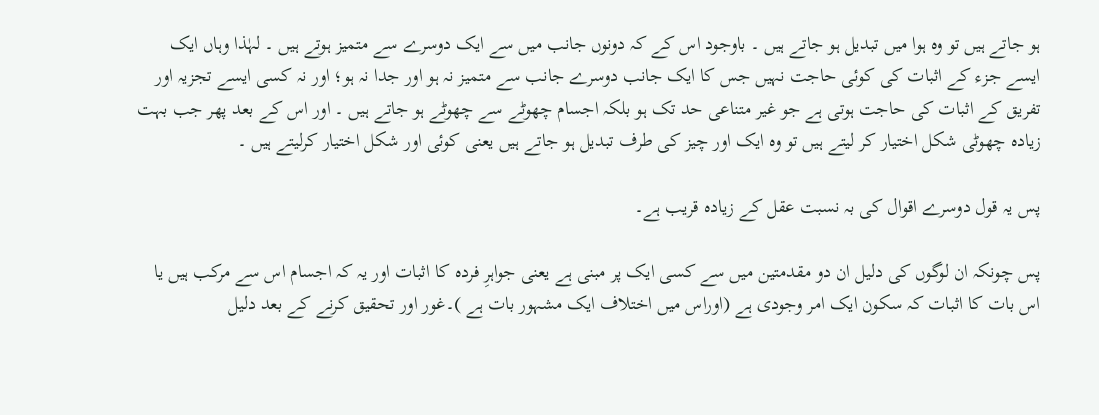ہو جاتے ہیں تو وہ ہوا میں تبدیل ہو جاتے ہیں ۔ باوجود اس کے کہ دونوں جانب میں سے ایک دوسرے سے متمیز ہوتے ہیں ۔ لہٰذا وہاں ایک ایسے جزء کے اثبات کی کوئی حاجت نہیں جس کا ایک جانب دوسرے جانب سے متمیز نہ ہو اور جدا نہ ہو؛ اور نہ کسی ایسے تجزیہ اور تفریق کے اثبات کی حاجت ہوتی ہے جو غیر متناعی حد تک ہو بلکہ اجسام چھوٹے سے چھوٹے ہو جاتے ہیں ۔ اور اس کے بعد پھر جب بہت زیادہ چھوٹی شکل اختیار کر لیتے ہیں تو وہ ایک اور چیز کی طرف تبدیل ہو جاتے ہیں یعنی کوئی اور شکل اختیار کرلیتے ہیں ۔

پس یہ قول دوسرے اقوال کی بہ نسبت عقل کے زیادہ قریب ہے۔

پس چونکہ ان لوگوں کی دلیل ان دو مقدمتین میں سے کسی ایک پر مبنی ہے یعنی جواہرِ فردہ کا اثبات اور یہ کہ اجسام اس سے مرکب ہیں یا اس بات کا اثبات کہ سکون ایک امر وجودی ہے (اوراس میں اختلاف ایک مشہور بات ہے )۔غور اور تحقیق کرنے کے بعد دلیل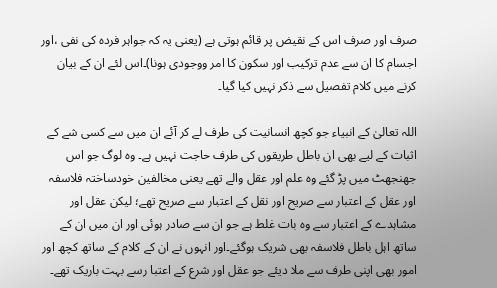صرف اور صرف اس کے نقیض پر قائم ہوتی ہے (یعنی یہ کہ جواہر فردہ کی نفی ،اور اجسام کا ان سے عدم ترکیب اور سکون کا امر ووجودی ہونا)۔اس لئے ان کے بیان کرنے میں کلام تفصیل سے ذکر نہیں کیا گیا۔

اللہ تعالیٰ کے انبیاء جو کچھ انسانیت کی طرف لے کر آئے ان میں سے کسی شے کے اثبات کے لیے بھی ان باطل طریقوں کی طرف حاجت نہیں ہے۔ وہ لوگ جو اس جھنجھٹ میں پڑ گئے وہ علم اور عقل والے تھے یعنی مخالفین خودساختہ فلاسفہ اور عقل کے اعتبار سے صریح اور نقل کے اعتبار سے صریح تھے؛ لیکن عقل اور مشاہدے کے اعتبار سے وہ بات غلط ہے جو ان سے صادر ہوئی اور ان میں ان کے ساتھ اہل باطل فلاسفہ بھی شریک ہوگئے۔اور انہوں نے ان کے کلام کے ساتھ کچھ اور امور بھی اپنی طرف سے ملا دیئے جو عقل اور شرع کے اعتبا رسے بہت باریک تھے۔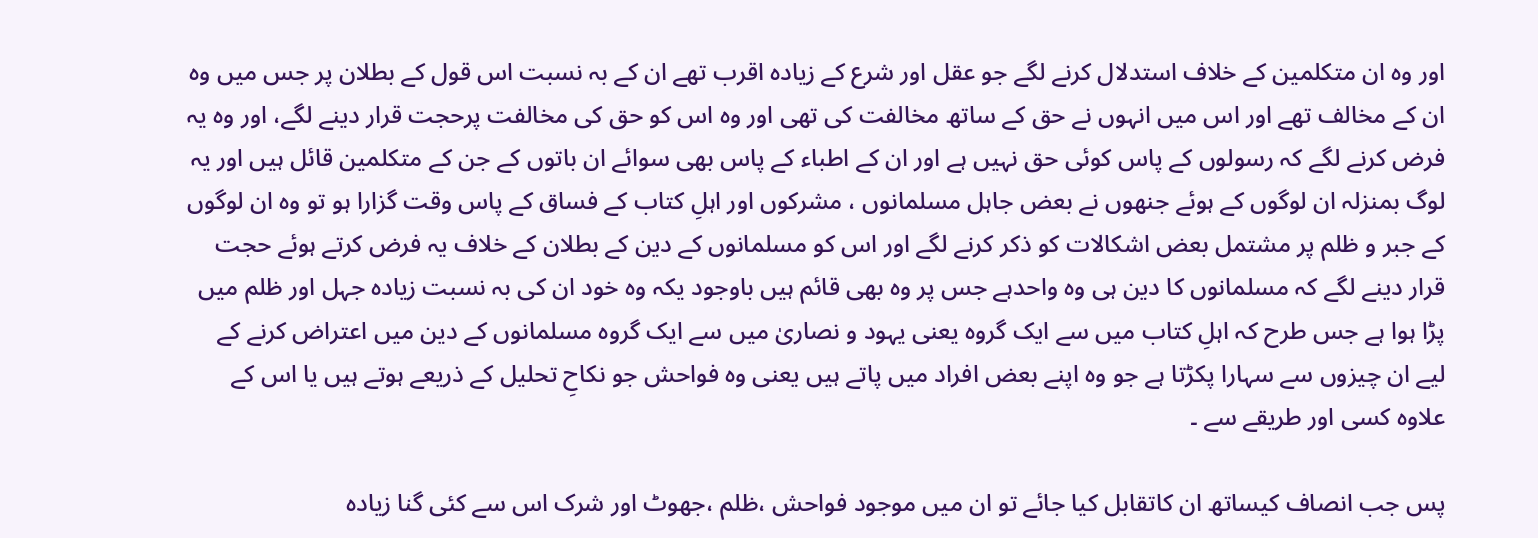اور وہ ان متکلمین کے خلاف استدلال کرنے لگے جو عقل اور شرع کے زیادہ اقرب تھے ان کے بہ نسبت اس قول کے بطلان پر جس میں وہ ان کے مخالف تھے اور اس میں انہوں نے حق کے ساتھ مخالفت کی تھی اور وہ اس کو حق کی مخالفت پرحجت قرار دینے لگے، اور وہ یہ فرض کرنے لگے کہ رسولوں کے پاس کوئی حق نہیں ہے اور ان کے اطباء کے پاس بھی سوائے ان باتوں کے جن کے متکلمین قائل ہیں اور یہ لوگ بمنزلہ ان لوگوں کے ہوئے جنھوں نے بعض جاہل مسلمانوں ، مشرکوں اور اہلِ کتاب کے فساق کے پاس وقت گزارا ہو تو وہ ان لوگوں کے جبر و ظلم پر مشتمل بعض اشکالات کو ذکر کرنے لگے اور اس کو مسلمانوں کے دین کے بطلان کے خلاف یہ فرض کرتے ہوئے حجت قرار دینے لگے کہ مسلمانوں کا دین ہی وہ واحدہے جس پر وہ بھی قائم ہیں باوجود یکہ وہ خود ان کی بہ نسبت زیادہ جہل اور ظلم میں پڑا ہوا ہے جس طرح کہ اہلِ کتاب میں سے ایک گروہ یعنی یہود و نصاریٰ میں سے ایک گروہ مسلمانوں کے دین میں اعتراض کرنے کے لیے ان چیزوں سے سہارا پکڑتا ہے جو وہ اپنے بعض افراد میں پاتے ہیں یعنی وہ فواحش جو نکاحِ تحلیل کے ذریعے ہوتے ہیں یا اس کے علاوہ کسی اور طریقے سے ۔

پس جب انصاف کیساتھ ان کاتقابل کیا جائے تو ان میں موجود فواحش ،ظلم ،جھوٹ اور شرک اس سے کئی گنا زیادہ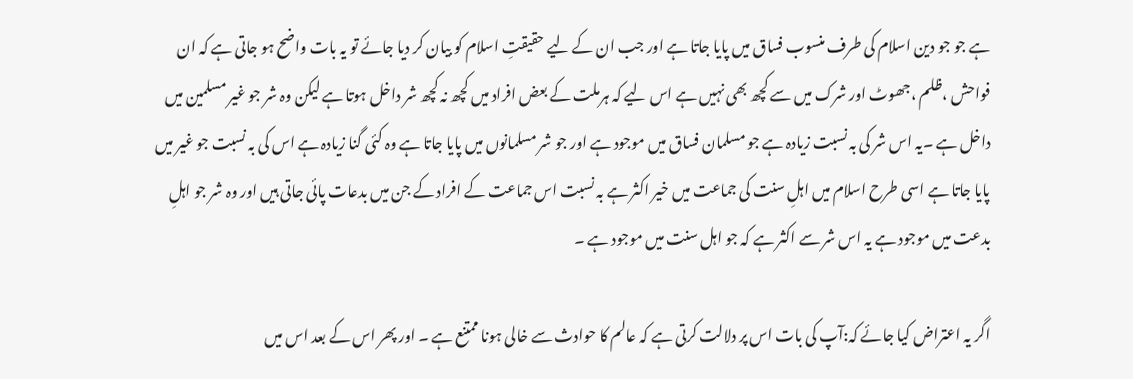ہے جو جو دین اسلام کی طرف منسوب فساق میں پایا جاتا ہے اور جب ان کے لیے حقیقتِ اسلام کو بیان کر دیا جائے تو یہ بات واضح ہو جاتی ہے کہ ان فواحش ،ظلم ،جھوٹ اور شرک میں سے کچھ بھی نہیں ہے اس لیے کہ ہرملت کے بعض افراد میں کچھ نہ کچھ شر داخل ہوتا ہے لیکن وہ شر جو غیر مسلمین میں داخل ہے ۔یہ اس شر کی بہ نسبت زیادہ ہے جو مسلمان فساق میں موجود ہے اور جو شر مسلمانوں میں پایا جاتا ہے وہ کئی گنا زیادہ ہے اس کی بہ نسبت جو غیر میں پایا جاتا ہے اسی طرح اسلام میں اہلِ سنت کی جماعت میں خیر اکثر ہے بہ نسبت اس جماعت کے افراد کے جن میں بدعات پائی جاتی ہیں اور وہ شر جو اہلِ بدعت میں موجود ہے یہ اس شر سے اکثر ہے کہ جو اہل سنت میں موجود ہے ۔

اگر یہ اعتراض کیا جائے کہ:آپ کی بات اس پر دلالت کرتی ہے کہ عالم کا حوادث سے خالی ہونا ممتنع ہے ۔ اور پھر اس کے بعد اس میں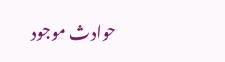حوادث موجود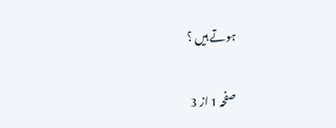ہوتے ہیں ؟

صفحہ 1 از 3